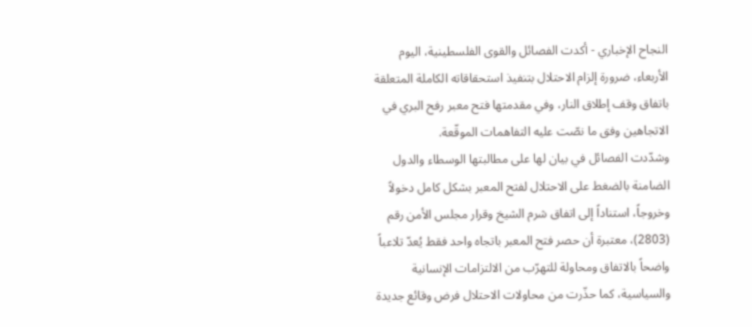النجاح الإخباري - أكدت الفصائل والقوى الفلسطينية، اليوم الأربعاء، ضرورة إلزام الاحتلال بتنفيذ استحقاقاته الكاملة المتعلقة باتفاق وقف إطلاق النار، وفي مقدمتها فتح معبر رفح البري في الاتجاهين وفق ما نصّت عليه التفاهمات الموقّعة.
وشدّدت الفصائل في بيان لها على مطالبتها الوسطاء والدول الضامنة بالضغط على الاحتلال لفتح المعبر بشكل كامل دخولاً وخروجاً، استناداً إلى اتفاق شرم الشيخ وقرار مجلس الأمن رقم (2803)، معتبرة أن حصر فتح المعبر باتجاه واحد فقط يُعدّ تلاعباً واضحاً بالاتفاق ومحاولة للتهرّب من الالتزامات الإنسانية والسياسية، كما حذّرت من محاولات الاحتلال فرض وقائع جديدة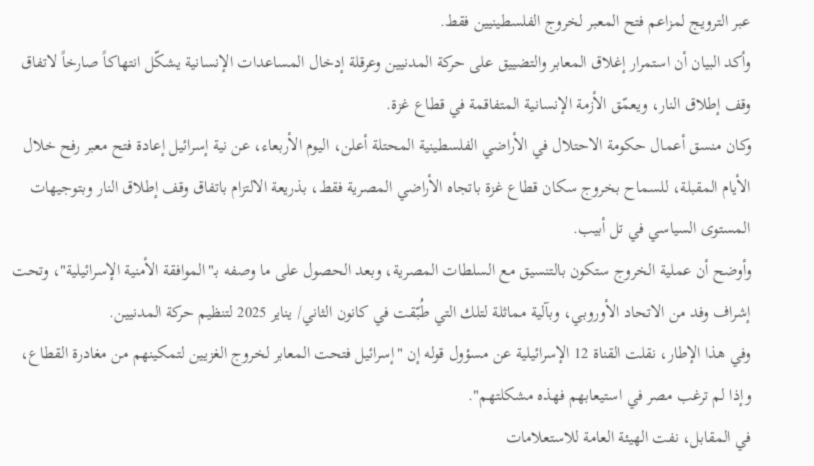عبر الترويج لمزاعم فتح المعبر لخروج الفلسطينيين فقط.
وأكد البيان أن استمرار إغلاق المعابر والتضييق على حركة المدنيين وعرقلة إدخال المساعدات الإنسانية يشكّل انتهاكاً صارخاً لاتفاق وقف إطلاق النار، ويعمّق الأزمة الإنسانية المتفاقمة في قطاع غزة.
وكان منسق أعمال حكومة الاحتلال في الأراضي الفلسطينية المحتلة أعلن، اليوم الأربعاء، عن نية إسرائيل إعادة فتح معبر رفح خلال الأيام المقبلة، للسماح بخروج سكان قطاع غزة باتجاه الأراضي المصرية فقط، بذريعة الالتزام باتفاق وقف إطلاق النار وبتوجيهات المستوى السياسي في تل أبيب.
وأوضح أن عملية الخروج ستكون بالتنسيق مع السلطات المصرية، وبعد الحصول على ما وصفه بـ"الموافقة الأمنية الإسرائيلية"، وتحت إشراف وفد من الاتحاد الأوروبي، وبآلية مماثلة لتلك التي طُبّقت في كانون الثاني/ يناير 2025 لتنظيم حركة المدنيين.
وفي هذا الإطار، نقلت القناة 12 الإسرائيلية عن مسؤول قوله إن "إسرائيل فتحت المعابر لخروج الغزيين لتمكينهم من مغادرة القطاع، وإذا لم ترغب مصر في استيعابهم فهذه مشكلتهم".
في المقابل، نفت الهيئة العامة للاستعلامات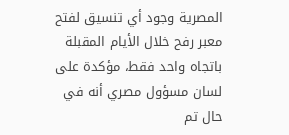المصرية وجود أي تنسيق لفتح معبر رفح خلال الأيام المقبلة باتجاه واحد فقط، مؤكدة على لسان مسؤول مصري أنه في حال تم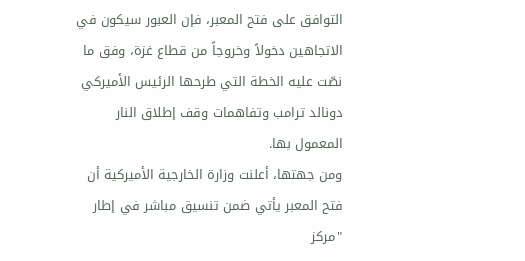التوافق على فتح المعبر، فإن العبور سيكون في الاتجاهين دخولاً وخروجاً من قطاع غزة، وفق ما نصّت عليه الخطة التي طرحها الرئيس الأميركي دونالد ترامب وتفاهمات وقف إطلاق النار المعمول بها.
ومن جهتها، أعلنت وزارة الخارجية الأميركية أن فتح المعبر يأتي ضمن تنسيق مباشر في إطار "مركز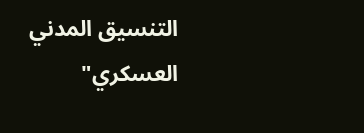التنسيق المدني العسكري"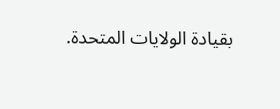بقيادة الولايات المتحدة.